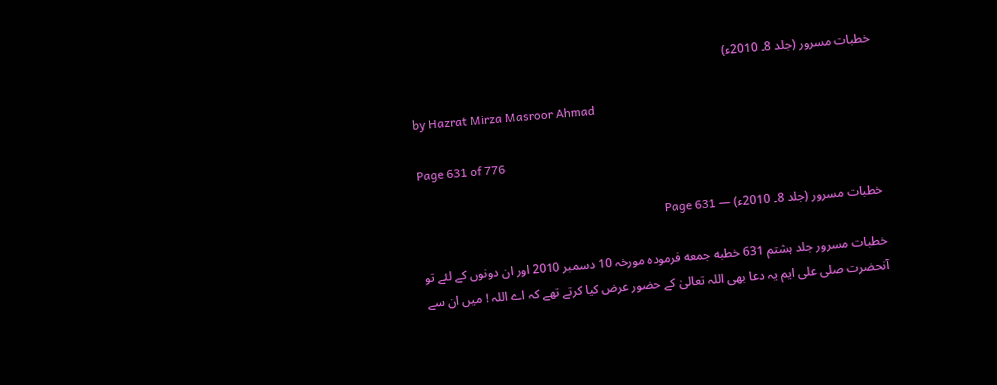خطبات مسرور (جلد 8۔ 2010ء)

by Hazrat Mirza Masroor Ahmad

Page 631 of 776

خطبات مسرور (جلد 8۔ 2010ء) — Page 631

خطبات مسرور جلد ہشتم 631 خطبه جمعه فرمودہ مورخہ 10 دسمبر 2010 اور ان دونوں کے لئے تو آنحضرت صلی علی ایم یہ دعا بھی اللہ تعالیٰ کے حضور عرض کیا کرتے تھے کہ اے اللہ ! میں ان سے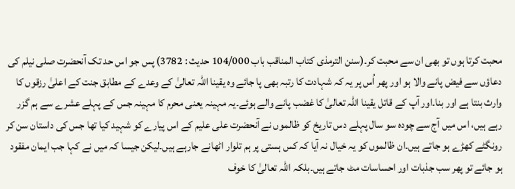محبت کرتا ہوں تو بھی ان سے محبت کر۔(سنن الترمذی کتاب المناقب باب 104/000 حدیث : 3782) پس جو اس حد تک آنحضرت صلی نیلم کی دعاؤں سے فیض پانے والا ہو اور پھر اُس پر یہ کہ شہادت کا رتبہ بھی پا جائے وہ یقینا اللہ تعالیٰ کے وعدے کے مطابق جنت کے اعلیٰ رزقوں کا وارث بنتا ہے اور بنا۔اور آپ کے قاتل یقینا اللہ تعالیٰ کا غضب پانے والے ہوئے۔یہ مہینہ یعنی محرم کا مہینہ جس کے پہلے عشرے سے ہم گزر رہے ہیں، اس میں آج سے چودہ سو سال پہلے دس تاریخ کو ظالموں نے آنحضرت علی علیم کے اس پیارے کو شہید کیا تھا جس کی داستان سن کر رونگٹے کھڑے ہو جاتے ہیں۔ان ظالموں کو یہ خیال نہ آیا کہ کس ہستی پر ہم تلوار اٹھانے جارہے ہیں۔لیکن جیسا کہ میں نے کہا جب ایمان مفقود ہو جائے تو پھر سب جذبات اور احساسات مٹ جاتے ہیں۔بلکہ اللہ تعالیٰ کا خوف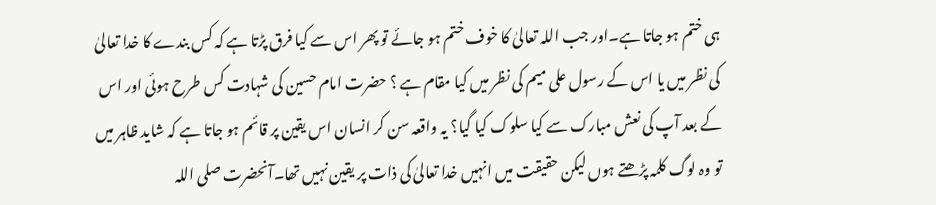ہی ختم ہو جاتا ہے۔اور جب اللہ تعالیٰ کا خوف ختم ہو جائے تو پھر اس سے کیا فرق پڑتا ہے کہ کس بندے کا خدا تعالیٰ کی نظر میں یا اس کے رسول علی میم کی نظر میں کیا مقام ہے ؟ حضرت امام حسین کی شہادت کس طرح ہوئی اور اس کے بعد آپ کی نعش مبارک سے کیا سلوک کیا گیا؟ یہ واقعہ سن کر انسان اس یقین پر قائم ہو جاتا ہے کہ شاید ظاہر میں تو وہ لوگ کلمہ پڑھتے ہوں لیکن حقیقت میں انہیں خدا تعالیٰ کی ذات پر یقین نہیں تھا۔آنحضرت صلی اللہ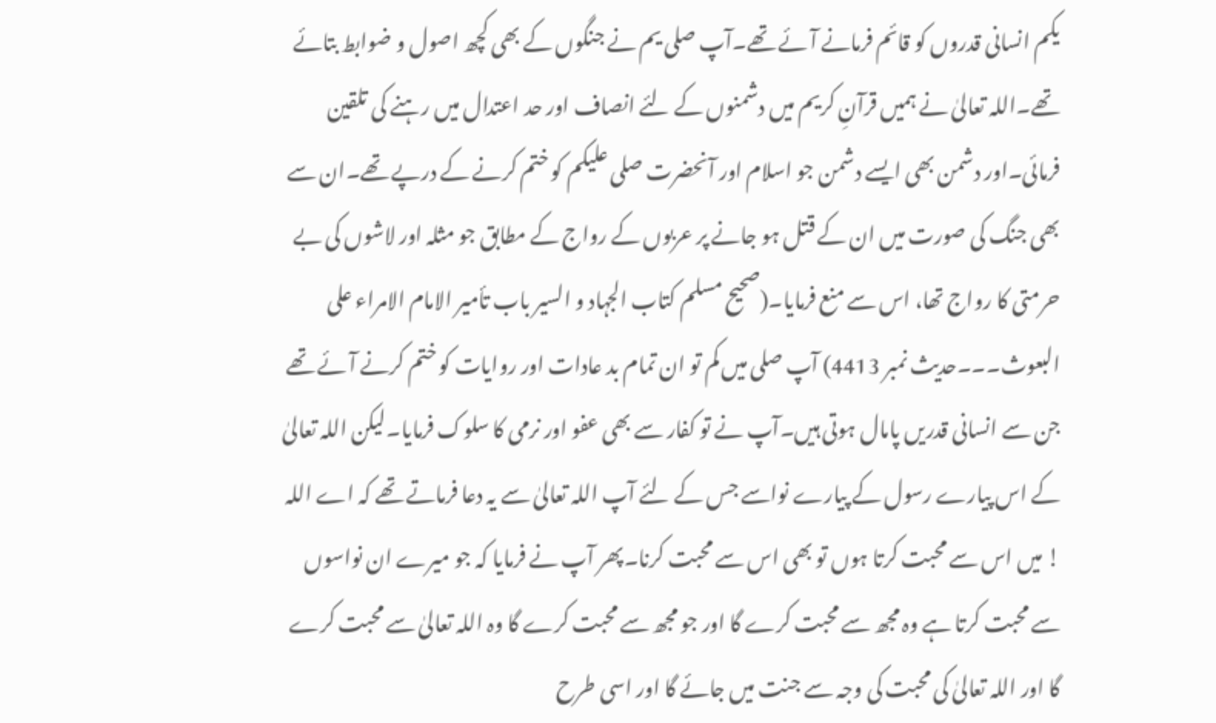یکم انسانی قدروں کو قائم فرمانے آئے تھے۔آپ صلی یم نے جنگوں کے بھی کچھ اصول و ضوابط بتائے تھے۔اللہ تعالیٰ نے ہمیں قرآنِ کریم میں دشمنوں کے لئے انصاف اور حد اعتدال میں رہنے کی تلقین فرمائی۔اور دشمن بھی ایسے دشمن جو اسلام اور آنحضرت صلی علیکم کو ختم کرنے کے درپے تھے۔ان سے بھی جنگ کی صورت میں ان کے قتل ہو جانے پر عربوں کے رواج کے مطابق جو مثلہ اور لاشوں کی بے حرمتی کا رواج تھا، اس سے منع فرمایا۔(صحیح مسلم کتاب الجہاد و السير باب تأمیر الامام الامراء على البعوث۔۔۔حدیث نمبر 4413) آپ صلی میں کم تو ان تمام بد عادات اور روایات کو ختم کرنے آئے تھے جن سے انسانی قدریں پامال ہوتی ہیں۔آپ نے تو کفار سے بھی عفو اور نرمی کا سلوک فرمایا۔لیکن اللہ تعالیٰ کے اس پیارے رسول کے پیارے نواسے جس کے لئے آپ اللہ تعالیٰ سے یہ دعا فرماتے تھے کہ اے اللہ ! میں اس سے محبت کرتا ہوں تو بھی اس سے محبت کرنا۔پھر آپ نے فرمایا کہ جو میرے ان نواسوں سے محبت کرتا ہے وہ مجھ سے محبت کرے گا اور جو مجھ سے محبت کرے گا وہ اللہ تعالیٰ سے محبت کرے گا اور اللہ تعالیٰ کی محبت کی وجہ سے جنت میں جائے گا اور اسی طرح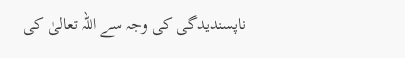ناپسندیدگی کی وجہ سے اللہ تعالیٰ کی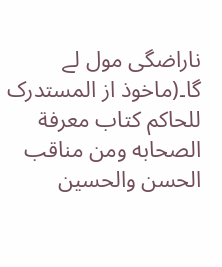ناراضگی مول لے گا۔(ماخوذ از المستدرک للحاكم كتاب معرفة الصحابه ومن مناقب الحسن والحسین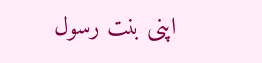اپنی بنت رسول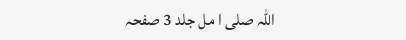اللہ صلی ا مل جلد 3 صفحہ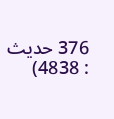376 حدیث : 4838)